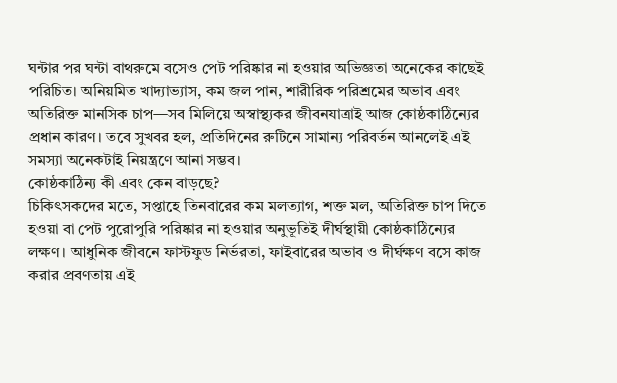ঘন্টার পর ঘন্টা বাথরুমে বসেও পেট পরিষ্কার না হওয়ার অভিজ্ঞতা অনেকের কাছেই পরিচিত। অনিয়মিত খাদ্যাভ্যাস, কম জল পান, শারীরিক পরিশ্রমের অভাব এবং অতিরিক্ত মানসিক চাপ—সব মিলিয়ে অস্বাস্থ্যকর জীবনযাত্রাই আজ কোষ্ঠকাঠিন্যের প্রধান কারণ। তবে সুখবর হল, প্রতিদিনের রুটিনে সামান্য পরিবর্তন আনলেই এই সমস্যা অনেকটাই নিয়ন্ত্রণে আনা সম্ভব।
কোষ্ঠকাঠিন্য কী এবং কেন বাড়ছে?
চিকিৎসকদের মতে, সপ্তাহে তিনবারের কম মলত্যাগ, শক্ত মল, অতিরিক্ত চাপ দিতে হওয়া বা পেট পুরোপুরি পরিষ্কার না হওয়ার অনুভূতিই দীর্ঘস্থায়ী কোষ্ঠকাঠিন্যের লক্ষণ। আধুনিক জীবনে ফাস্টফুড নির্ভরতা, ফাইবারের অভাব ও দীর্ঘক্ষণ বসে কাজ করার প্রবণতায় এই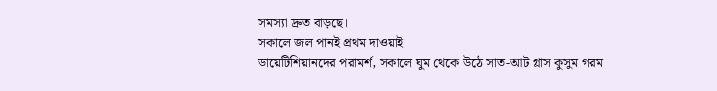সমস্যা দ্রুত বাড়ছে।
সকালে জল পানই প্রথম দাওয়াই
ডায়েটিশিয়ানদের পরামর্শ, সকালে ঘুম থেকে উঠে সাত-আট গ্লাস কুসুম গরম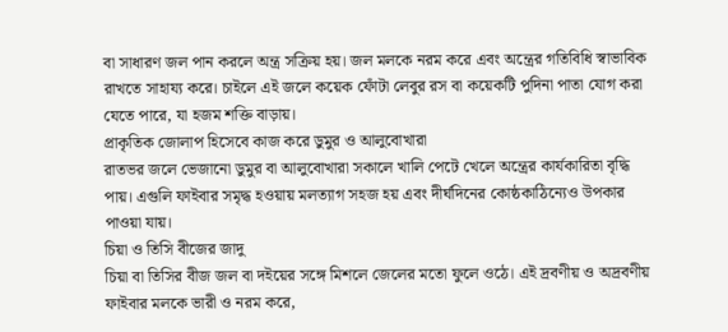বা সাধারণ জল পান করলে অন্ত্র সক্রিয় হয়। জল মলকে নরম করে এবং অন্ত্রের গতিবিধি স্বাভাবিক রাখতে সাহায্য করে। চাইলে এই জলে কয়েক ফোঁটা লেবুর রস বা কয়েকটি পুদিনা পাতা যোগ করা যেতে পারে, যা হজম শক্তি বাড়ায়।
প্রাকৃতিক জোলাপ হিসেবে কাজ করে ডুমুর ও আলুবোখারা
রাতভর জলে ভেজানো ডুমুর বা আলুবোখারা সকালে খালি পেটে খেলে অন্ত্রের কার্যকারিতা বৃদ্ধি পায়। এগুলি ফাইবার সমৃদ্ধ হওয়ায় মলত্যাগ সহজ হয় এবং দীর্ঘদিনের কোষ্ঠকাঠিন্যেও উপকার পাওয়া যায়।
চিয়া ও তিসি বীজের জাদু
চিয়া বা তিসির বীজ জল বা দইয়ের সঙ্গে মিশলে জেলের মতো ফুলে ওঠে। এই দ্রবণীয় ও অদ্রবণীয় ফাইবার মলকে ভারী ও নরম করে,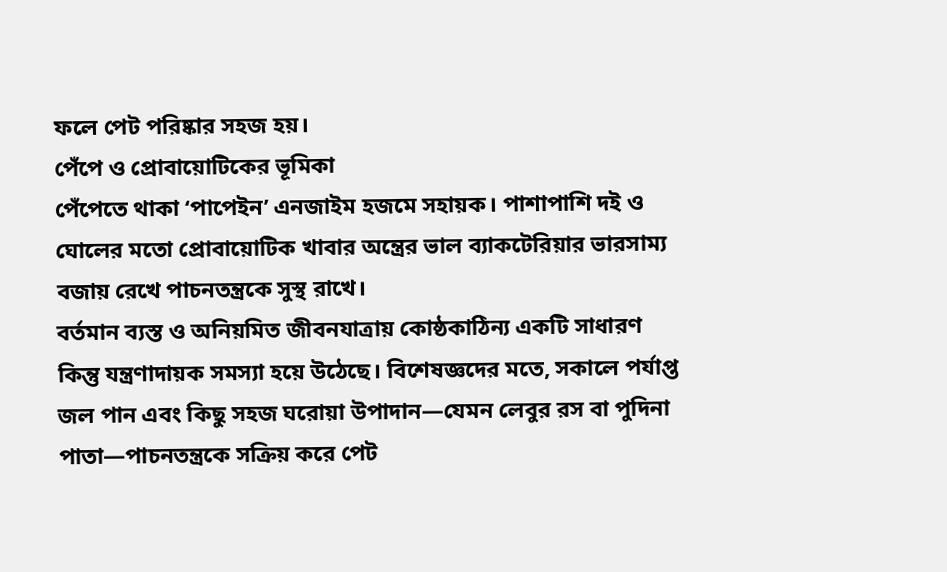ফলে পেট পরিষ্কার সহজ হয়।
পেঁপে ও প্রোবায়োটিকের ভূমিকা
পেঁপেতে থাকা ‘পাপেইন’ এনজাইম হজমে সহায়ক। পাশাপাশি দই ও ঘোলের মতো প্রোবায়োটিক খাবার অন্ত্রের ভাল ব্যাকটেরিয়ার ভারসাম্য বজায় রেখে পাচনতন্ত্রকে সুস্থ রাখে।
বর্তমান ব্যস্ত ও অনিয়মিত জীবনযাত্রায় কোষ্ঠকাঠিন্য একটি সাধারণ কিন্তু যন্ত্রণাদায়ক সমস্যা হয়ে উঠেছে। বিশেষজ্ঞদের মতে, সকালে পর্যাপ্ত জল পান এবং কিছু সহজ ঘরোয়া উপাদান—যেমন লেবুর রস বা পুদিনা পাতা—পাচনতন্ত্রকে সক্রিয় করে পেট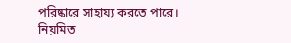পরিষ্কারে সাহায্য করতে পারে। নিয়মিত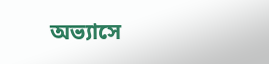অভ্যাসে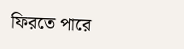ফিরতে পারে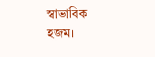স্বাভাবিক হজম।